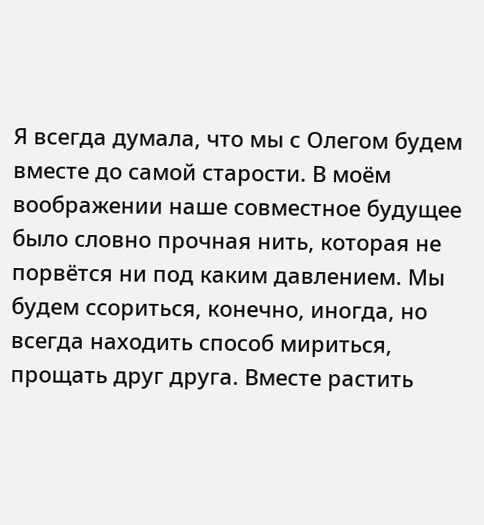Я всегда думала, что мы с Олегом будем вместе до самой старости. В моём воображении наше совместное будущее было словно прочная нить, которая не порвётся ни под каким давлением. Мы будем ссориться, конечно, иногда, но всегда находить способ мириться, прощать друг друга. Вместе растить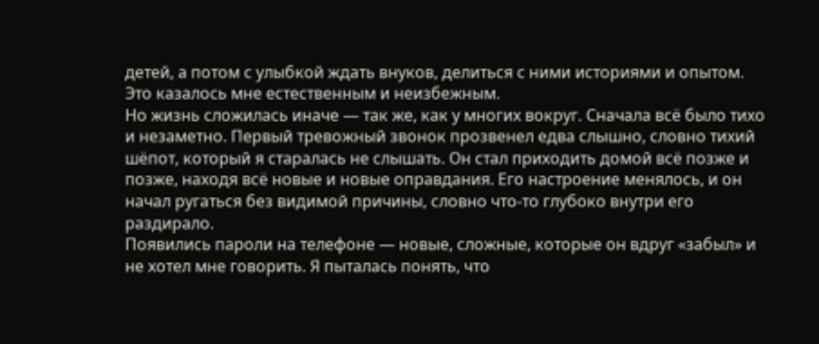детей, а потом с улыбкой ждать внуков, делиться с ними историями и опытом. Это казалось мне естественным и неизбежным.
Но жизнь сложилась иначе — так же, как у многих вокруг. Сначала всё было тихо и незаметно. Первый тревожный звонок прозвенел едва слышно, словно тихий шёпот, который я старалась не слышать. Он стал приходить домой всё позже и позже, находя всё новые и новые оправдания. Его настроение менялось, и он начал ругаться без видимой причины, словно что-то глубоко внутри его раздирало.
Появились пароли на телефоне — новые, сложные, которые он вдруг «забыл» и не хотел мне говорить. Я пыталась понять, что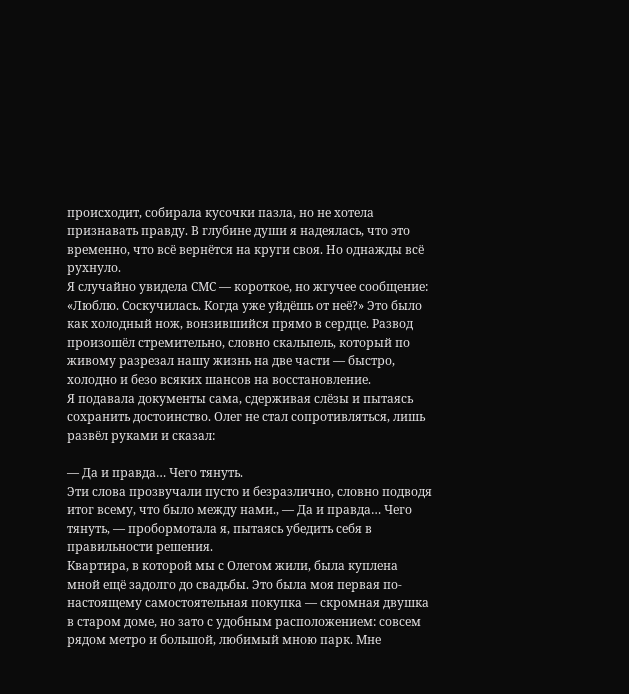происходит, собирала кусочки пазла, но не хотела признавать правду. В глубине души я надеялась, что это временно, что всё вернётся на круги своя. Но однажды всё рухнуло.
Я случайно увидела СМС — короткое, но жгучее сообщение: «Люблю. Соскучилась. Когда уже уйдёшь от неё?» Это было как холодный нож, вонзившийся прямо в сердце. Развод произошёл стремительно, словно скальпель, который по живому разрезал нашу жизнь на две части — быстро, холодно и безо всяких шансов на восстановление.
Я подавала документы сама, сдерживая слёзы и пытаясь сохранить достоинство. Олег не стал сопротивляться, лишь развёл руками и сказал:

— Да и правда… Чего тянуть.
Эти слова прозвучали пусто и безразлично, словно подводя итог всему, что было между нами., — Да и правда… Чего тянуть, — пробормотала я, пытаясь убедить себя в правильности решения.
Квартира, в которой мы с Олегом жили, была куплена мной ещё задолго до свадьбы. Это была моя первая по-настоящему самостоятельная покупка — скромная двушка в старом доме, но зато с удобным расположением: совсем рядом метро и большой, любимый мною парк. Мне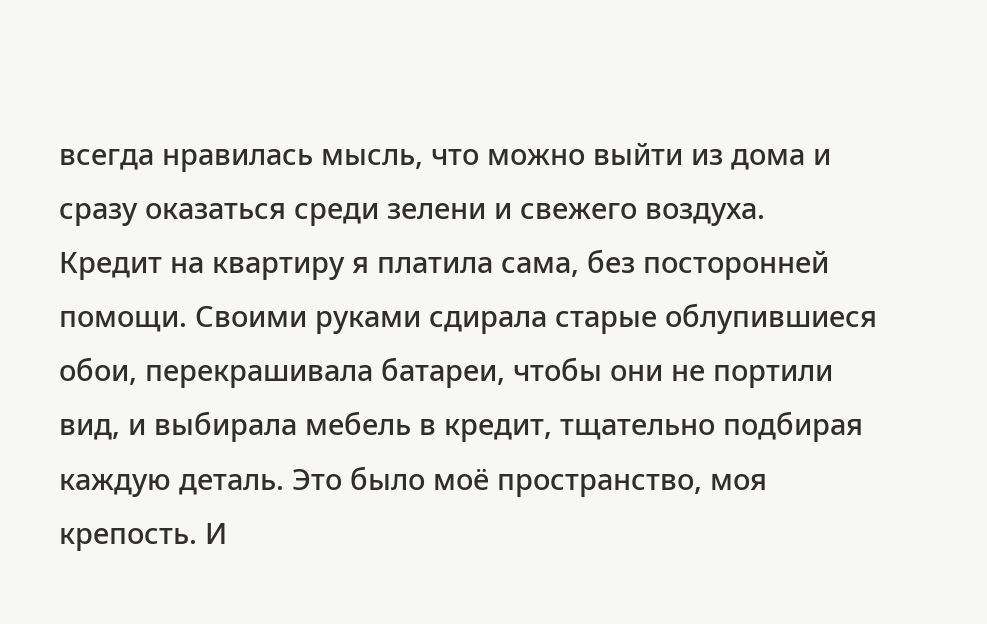всегда нравилась мысль, что можно выйти из дома и сразу оказаться среди зелени и свежего воздуха.
Кредит на квартиру я платила сама, без посторонней помощи. Своими руками сдирала старые облупившиеся обои, перекрашивала батареи, чтобы они не портили вид, и выбирала мебель в кредит, тщательно подбирая каждую деталь. Это было моё пространство, моя крепость. И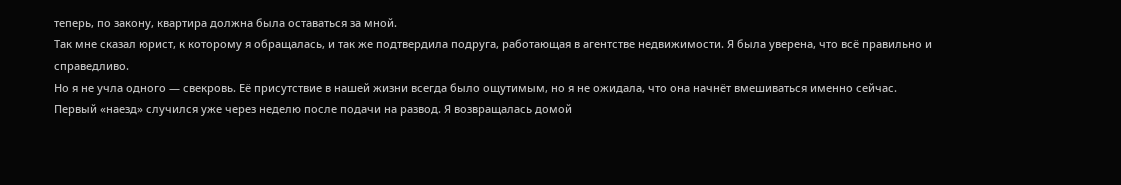теперь, по закону, квартира должна была оставаться за мной.
Так мне сказал юрист, к которому я обращалась, и так же подтвердила подруга, работающая в агентстве недвижимости. Я была уверена, что всё правильно и справедливо.
Но я не учла одного — свекровь. Её присутствие в нашей жизни всегда было ощутимым, но я не ожидала, что она начнёт вмешиваться именно сейчас.
Первый «наезд» случился уже через неделю после подачи на развод. Я возвращалась домой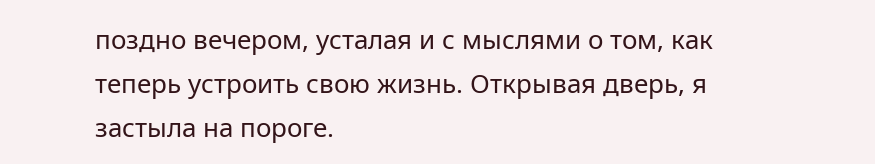поздно вечером, усталая и с мыслями о том, как теперь устроить свою жизнь. Открывая дверь, я застыла на пороге.